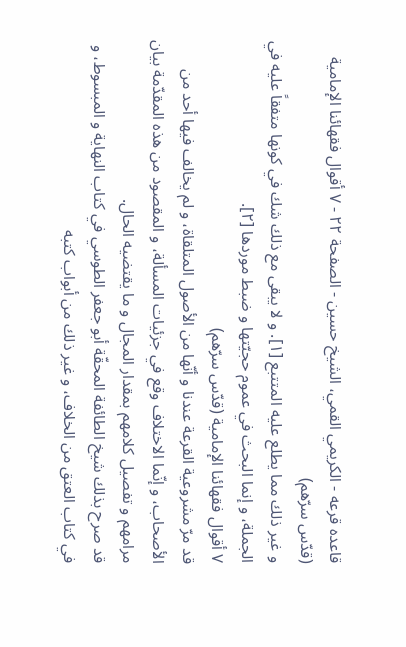قاعده قرعه - الكريمي القمي، الشيخ حسين - الصفحة ٢٢ - ٧ أقوال فقهائنا الإمامية (قدّس سرّهم)
و غير ذلك مما يطلع عليه المتتبع [١]. و لا يبقى مع ذلك شك في كونها متفقاً عليه في الجملة، و إنما البحث في عموم حجيّتها و ضبط موردها [٢].
٧ أقوال فقهائنا الإمامية (قدّس سرّهم)
قد مرّ مشروعية القرعة عندنا و أنّها من الأصول المتلقاة، و لم يخالف فيها أحد من الأصحاب، و إنّما الاختلاف وقع في جزئيات المسألة، و المقصود من هذه المقدّمة بيان مرامهم و تفصيل كلامهم بمقدار المجال و ما يقتضيه الحال.
قد صرح بذلك شيخ الطائفة المحقّة أبو جعفر الطوسي في كتاب النهاية و المبسوط، و في كتاب العتق من الخلاف، و غير ذلك من أبواب كتبه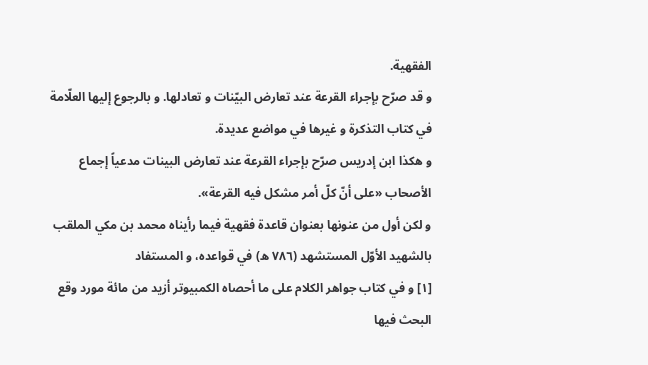الفقهية.
و قد صرّح بإجراء القرعة عند تعارض البيّنات و تعادلها. و بالرجوع إليها العلّامة في كتاب التذكرة و غيرها في مواضع عديدة.
و هكذا ابن إدريس صرّح بإجراء القرعة عند تعارض البينات مدعياً إجماع الأصحاب «على أنّ كلّ أمر مشكل فيه القرعة».
و لكن أول من عنونها بعنوان قاعدة فقهية فيما رأيناه محمد بن مكي الملقب بالشهيد الأوّل المستشهد (٧٨٦ ه) في قواعده، و المستفاد
[١] و في كتاب جواهر الكلام على ما أحصاه الكمبيوتر أزيد من مائة مورد وقع البحث فيها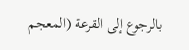بالرجوع إلى القرعة (المعجم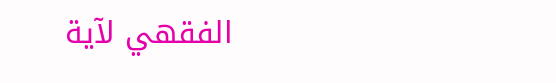الفقهي لآية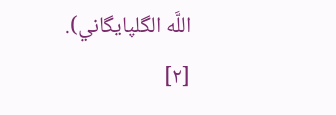اللَّه الگلپايگاني).
[٢]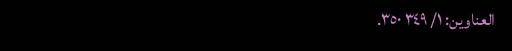العناوين: ١/ ٣٤٩ ٣٥٠.